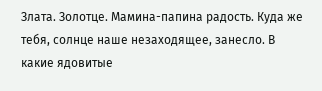Злата. Золотце. Мамина-папина радость. Куда же тебя, солнце наше незаходящее, занесло. В какие ядовитые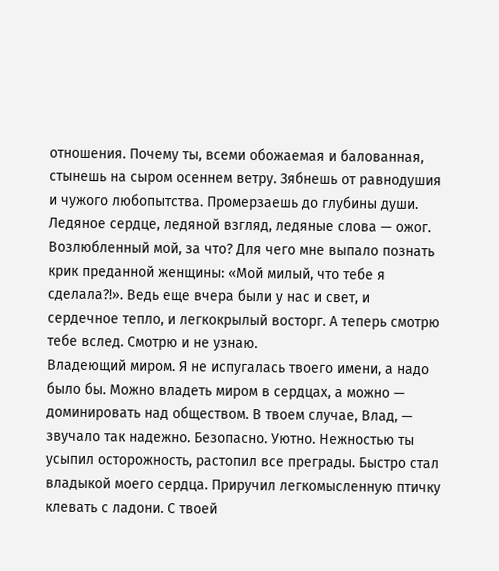отношения. Почему ты, всеми обожаемая и балованная, стынешь на сыром осеннем ветру. Зябнешь от равнодушия и чужого любопытства. Промерзаешь до глубины души. Ледяное сердце, ледяной взгляд, ледяные слова — ожог.
Возлюбленный мой, за что? Для чего мне выпало познать крик преданной женщины: «Мой милый, что тебе я сделала?!». Ведь еще вчера были у нас и свет, и сердечное тепло, и легкокрылый восторг. А теперь смотрю тебе вслед. Смотрю и не узнаю.
Владеющий миром. Я не испугалась твоего имени, а надо было бы. Можно владеть миром в сердцах, а можно — доминировать над обществом. В твоем случае, Влад, — звучало так надежно. Безопасно. Уютно. Нежностью ты усыпил осторожность, растопил все преграды. Быстро стал владыкой моего сердца. Приручил легкомысленную птичку клевать с ладони. С твоей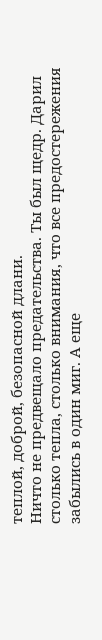теплой, доброй, безопасной длани.
Ничто не предвещало предательства. Ты был щедр. Дарил столько тепла, столько внимания, что все предостережения забылись в один миг. А еще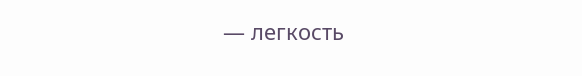— легкость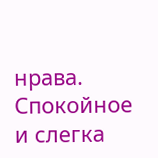нрава. Спокойное и слегка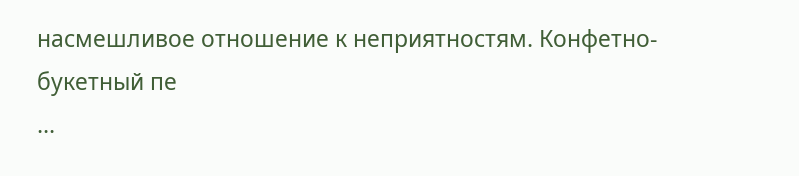насмешливое отношение к неприятностям. Конфетно-букетный пе
...